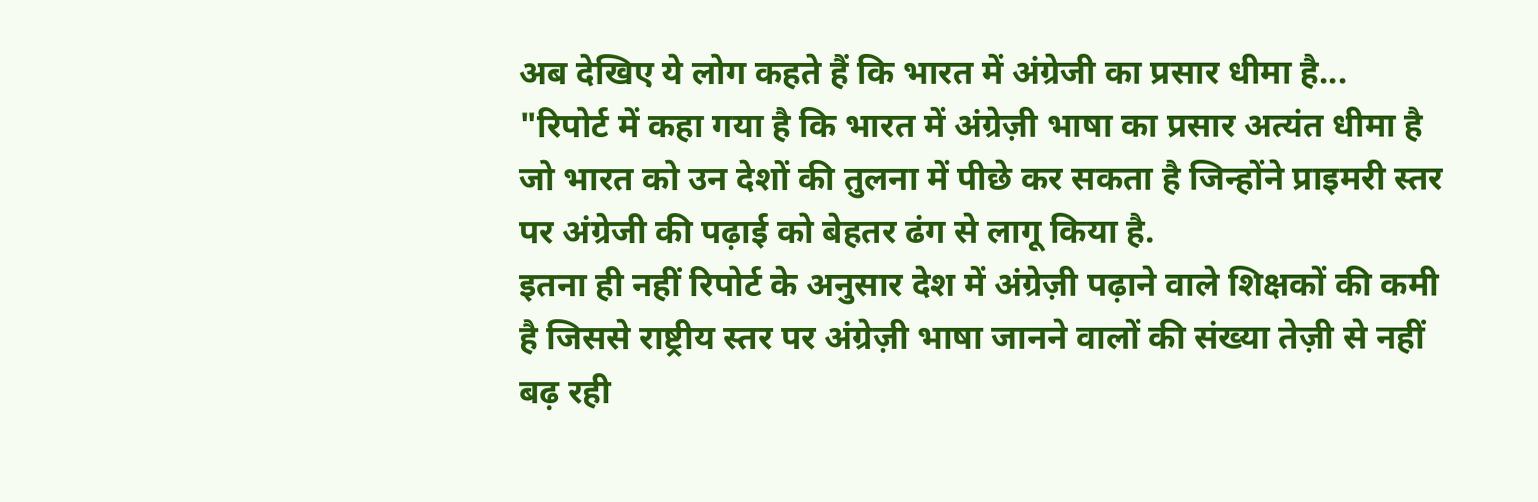अब देखिए ये लोग कहते हैं कि भारत में अंग्रेजी का प्रसार धीमा है...
"रिपोर्ट में कहा गया है कि भारत में अंग्रेज़ी भाषा का प्रसार अत्यंत धीमा है जो भारत को उन देशों की तुलना में पीछे कर सकता है जिन्होंने प्राइमरी स्तर पर अंग्रेजी की पढ़ाई को बेहतर ढंग से लागू किया है.
इतना ही नहीं रिपोर्ट के अनुसार देश में अंग्रेज़ी पढ़ाने वाले शिक्षकों की कमी है जिससे राष्ट्रीय स्तर पर अंग्रेज़ी भाषा जानने वालों की संख्या तेज़ी से नहीं बढ़ रही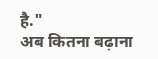है."
अब कितना बढ़ाना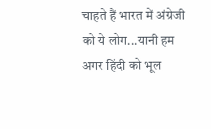चाहते हैं भारत में अंग्रेजी को ये लोग...यानी हम अगर हिंदी को भूल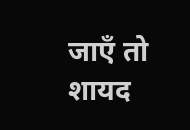जाएँ तो शायद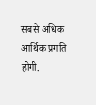सबसे अधिक आर्थिक प्रगति होगी.